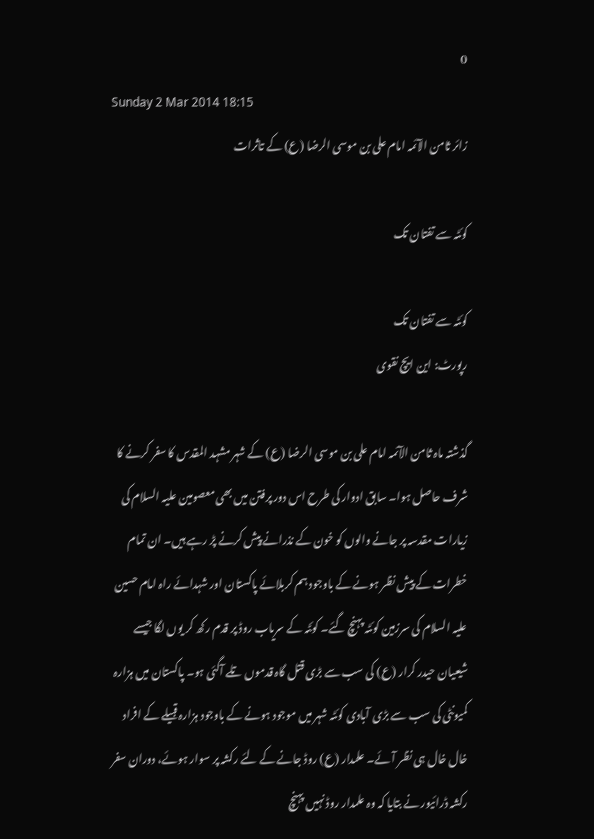0
Sunday 2 Mar 2014 18:15
زائر ثامن الآئمہ امام علی بن موسی الرضا (ع) کے تاثرات

کوئٹہ سے تفتان تک

کوئٹہ سے تفتان تک
رپورٹ: این ایچ نقوی

گذشتہ ماہ ثامن الآئمہ امام علی بن موسی الرضا (ع) کے شہر مشہد المقدس کا سفر کرنے کا شرف حاصل ہوا۔ سابق ادوار کی طرح اس دور پرفتن میں بھی معصومین علیہ السلام کی زیارات مقدسہ پر جانے والوں کو خون کے نذرانے پیش کرنے پڑ رہے ہیں۔ ان تمام خطرات کے پیش نظر ہونے کے باوجود ہم کربلائے پاکستان اور شہدائے راہ امام حسین علیہ السلام کی سرزمین کوئٹہ پہنچ گئے۔ کوئٹہ کے سریاب روڈ پر قدم رکھ کر یوں لگا جیسے شیعیان حیدر کرار (ع) کی سب سے بڑی قتل گاہ قدموں تلے آگئی ہو۔ پاکستان میں ہزارہ کمیونٹی کی سب سے بڑی آبادی کوئٹہ شہر میں موجود ہونے کے باوجود ہزارہ قبیلے کے افراد خال خال ہی نظر آئے۔ علمدار (ع) روڈ جانے کے لئے رکشہ پر سوار ہوئے، دوران سفر رکشہ ڈرائیور نے بتایا کہ وہ علمدار روڈ نہیں پہنچ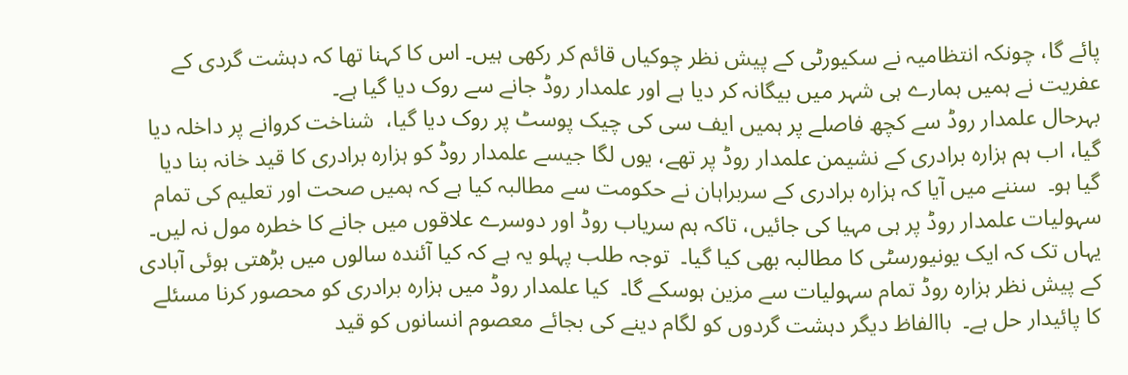پائے گا، چونکہ انتظامیہ نے سکیورٹی کے پیش نظر چوکیاں قائم کر رکھی ہیں۔ اس کا کہنا تھا کہ دہشت گردی کے عفریت نے ہمیں ہمارے ہی شہر میں بیگانہ کر دیا ہے اور علمدار روڈ جانے سے روک دیا گیا ہے۔
بہرحال علمدار روڈ سے کچھ فاصلے پر ہمیں ایف سی کی چیک پوسٹ پر روک دیا گیا،  شناخت کروانے پر داخلہ دیا گیا، اب ہم ہزارہ برادری کے نشیمن علمدار روڈ پر تھے، یوں لگا جیسے علمدار روڈ کو ہزارہ برادری کا قید خانہ بنا دیا گیا ہو۔  سننے میں آیا کہ ہزارہ برادری کے سربراہان نے حکومت سے مطالبہ کیا ہے کہ ہمیں صحت اور تعلیم کی تمام سہولیات علمدار روڈ پر ہی مہیا کی جائیں، تاکہ ہم سریاب روڈ اور دوسرے علاقوں میں جانے کا خطرہ مول نہ لیں۔  یہاں تک کہ ایک یونیورسٹی کا مطالبہ بھی کیا گیا۔  توجہ طلب پہلو یہ ہے کہ کیا آئندہ سالوں میں بڑھتی ہوئی آبادی کے پیش نظر ہزارہ روڈ تمام سہولیات سے مزین ہوسکے گا۔  کیا علمدار روڈ میں ہزارہ برادری کو محصور کرنا مسئلے کا پائیدار حل ہے۔  باالفاظ دیگر دہشت گردوں کو لگام دینے کی بجائے معصوم انسانوں کو قید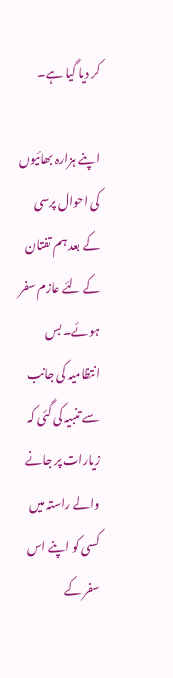کر دیا گیا ہے۔

اپنے ہزارہ بھائیوں کی احوال پرسی کے بعد ہم تفتان کے لئے عازم سفر ہوئے۔ بس انتظامیہ کی جانب سے تنبیہ کی گئی کہ زیارات پر جانے والے راستہ میں کسی کو اپنے اس سفر کے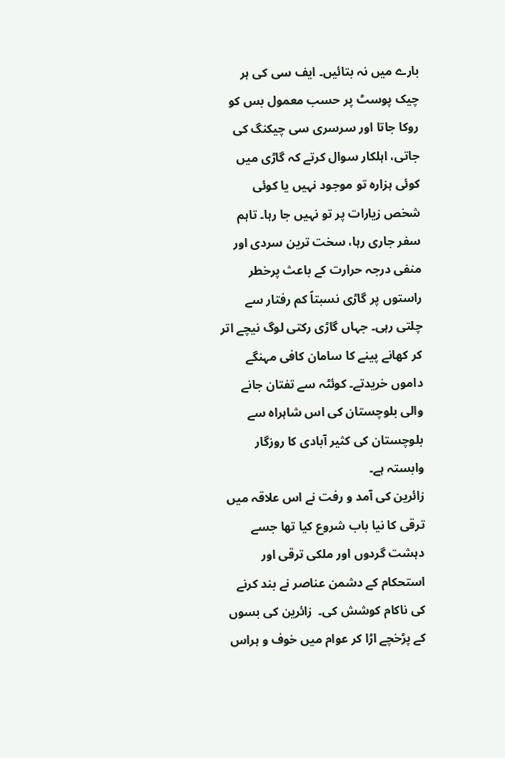بارے میں نہ بتائیں۔ ایف سی کی ہر چیک پوسٹ پر حسب معمول بس کو روکا جاتا اور سرسری سی چیکنگ کی جاتی، اہلکار سوال کرتے کہ گاڑی میں کوئی ہزارہ تو موجود نہیں یا کوئی شخص زیارات پر تو نہیں جا رہا۔ تاہم سفر جاری رہا، سخت ترین سردی اور منفی درجہ حرارت کے باعث پرخطر راستوں پر گاڑی نسبتاً کم رفتار سے چلتی رہی۔ جہاں گاڑی رکتی لوگ نیچے اتر کر کھانے پینے کا سامان کافی مہنگے داموں خریدتے۔ کوئٹہ سے تفتان جانے والی بلوچستان کی اس شاہراہ سے بلوچستان کی کثیر آبادی کا روزگار وابستہ ہے۔
زائرین کی آمد و رفت نے اس علاقہ میں ترقی کا نیا باب شروع کیا تھا جسے دہشت گردوں اور ملکی ترقی اور استحکام کے دشمن عناصر نے بند کرنے کی ناکام کوشش کی۔  زائرین کی بسوں کے پڑخچے اڑا کر عوام میں خوف و ہراس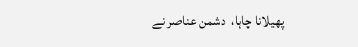پھیلانا چاہا،  دشمن عناصر نے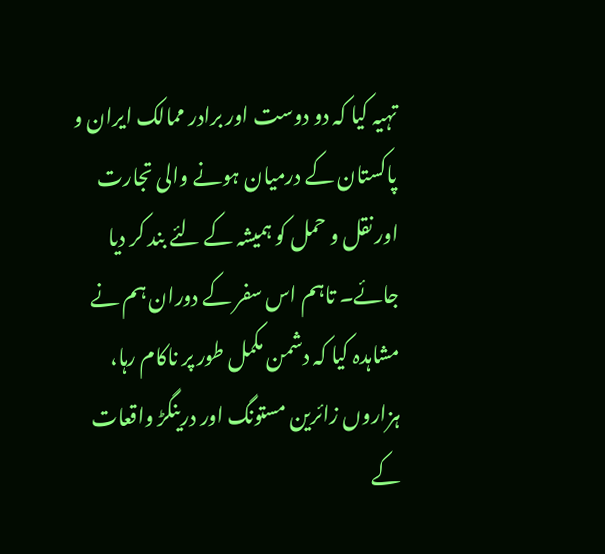تہیہ کیا کہ دو دوست اور برادر ممالک ایران و پاکستان کے درمیان ہونے والی تجارت اور نقل و حمل کو ہمیشہ کے لئے بند کر دیا جائے۔ تاہم اس سفر کے دوران ہم نے مشاہدہ کیا کہ دشمن مکمل طور پر ناکام رہا،  ہزاروں زائرین مستونگ اور درینگڑ واقعات کے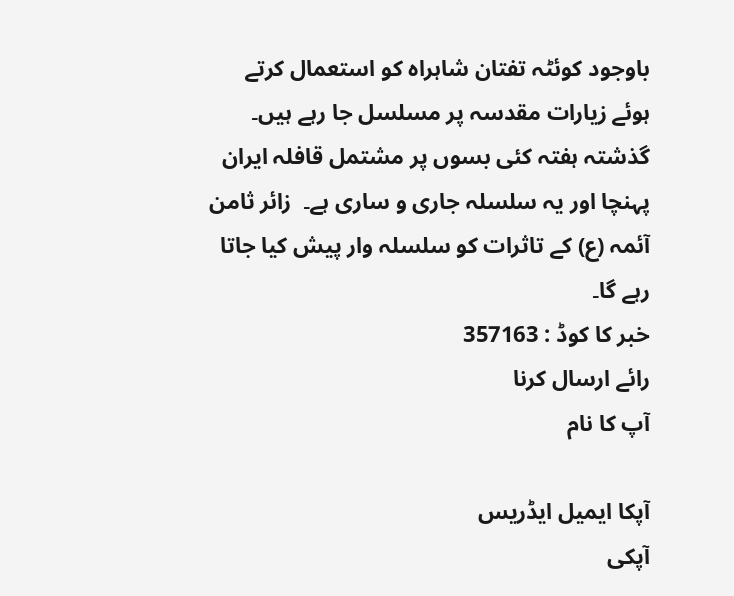باوجود کوئٹہ تفتان شاہراہ کو استعمال کرتے ہوئے زیارات مقدسہ پر مسلسل جا رہے ہیں۔  گذشتہ ہفتہ کئی بسوں پر مشتمل قافلہ ایران پہنچا اور یہ سلسلہ جاری و ساری ہے۔  زائر ثامن آئمہ (ع) کے تاثرات کو سلسلہ وار پیش کیا جاتا رہے گا۔
خبر کا کوڈ : 357163
رائے ارسال کرنا
آپ کا نام

آپکا ایمیل ایڈریس
آپکی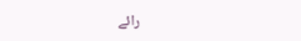رائے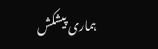ہماری پیشکش